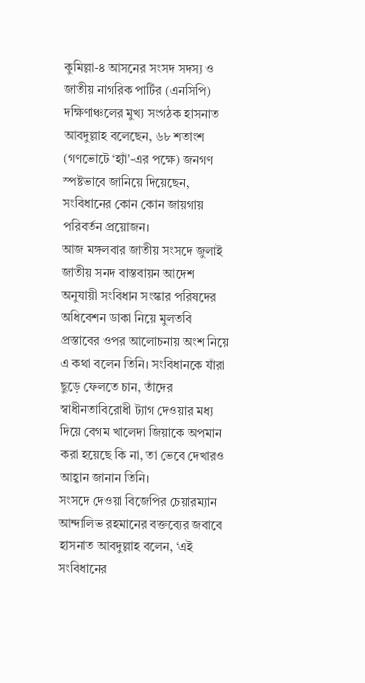কুমিল্লা-৪ আসনের সংসদ সদস্য ও জাতীয় নাগরিক পার্টির (এনসিপি) দক্ষিণাঞ্চলের মুখ্য সংগঠক হাসনাত আবদুল্লাহ বলেছেন, ৬৮ শতাংশ (গণভোটে ‘হ্যাঁ’-এর পক্ষে) জনগণ স্পষ্টভাবে জানিয়ে দিয়েছেন, সংবিধানের কোন কোন জায়গায় পরিবর্তন প্রয়োজন।
আজ মঙ্গলবার জাতীয় সংসদে জুলাই জাতীয় সনদ বাস্তবায়ন আদেশ অনুযায়ী সংবিধান সংস্কার পরিষদের অধিবেশন ডাকা নিয়ে মুলতবি প্রস্তাবের ওপর আলোচনায় অংশ নিয়ে এ কথা বলেন তিনি। সংবিধানকে যাঁরা ছুড়ে ফেলতে চান, তাঁদের স্বাধীনতাবিরোধী ট্যাগ দেওয়ার মধ্য দিয়ে বেগম খালেদা জিয়াকে অপমান করা হয়েছে কি না, তা ভেবে দেখারও আহ্বান জানান তিনি।
সংসদে দেওয়া বিজেপির চেয়ারম্যান আন্দালিভ রহমানের বক্তব্যের জবাবে হাসনাত আবদুল্লাহ বলেন, ‘এই সংবিধানের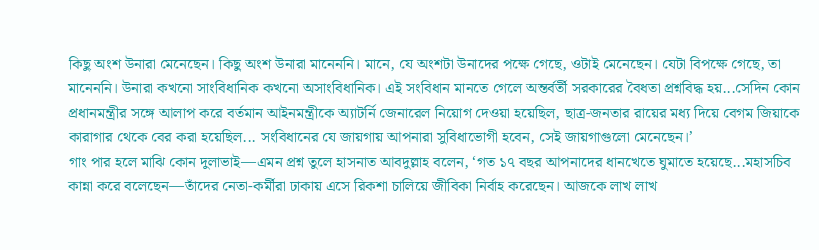কিছু অংশ উনারা মেনেছেন। কিছু অংশ উনারা মানেননি। মানে, যে অংশটা উনাদের পক্ষে গেছে, ওটাই মেনেছেন। যেটা বিপক্ষে গেছে, তা মানেননি। উনারা কখনো সাংবিধানিক কখনো অসাংবিধানিক। এই সংবিধান মানতে গেলে অন্তর্বর্তী সরকারের বৈধতা প্রশ্নবিদ্ধ হয়...সেদিন কোন প্রধানমন্ত্রীর সঙ্গে আলাপ করে বর্তমান আইনমন্ত্রীকে অ্যাটর্নি জেনারেল নিয়োগ দেওয়া হয়েছিল, ছাত্র-জনতার রায়ের মধ্য দিয়ে বেগম জিয়াকে কারাগার থেকে বের করা হয়েছিল... সংবিধানের যে জায়গায় আপনারা সুবিধাভোগী হবেন, সেই জায়গাগুলো মেনেছেন।’
গাং পার হলে মাঝি কোন দুলাভাই—এমন প্রশ্ন তুলে হাসনাত আবদুল্লাহ বলেন, ‘গত ১৭ বছর আপনাদের ধানখেতে ঘুমাতে হয়েছে...মহাসচিব কান্না করে বলেছেন—তাঁদের নেতা-কর্মীরা ঢাকায় এসে রিকশা চালিয়ে জীবিকা নির্বাহ করেছেন। আজকে লাখ লাখ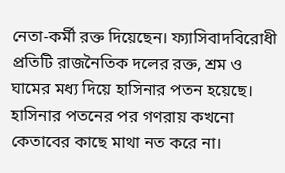নেতা-কর্মী রক্ত দিয়েছেন। ফ্যাসিবাদবিরোধী প্রতিটি রাজনৈতিক দলের রক্ত, শ্রম ও ঘামের মধ্য দিয়ে হাসিনার পতন হয়েছে। হাসিনার পতনের পর গণরায় কখনো কেতাবের কাছে মাথা নত করে না।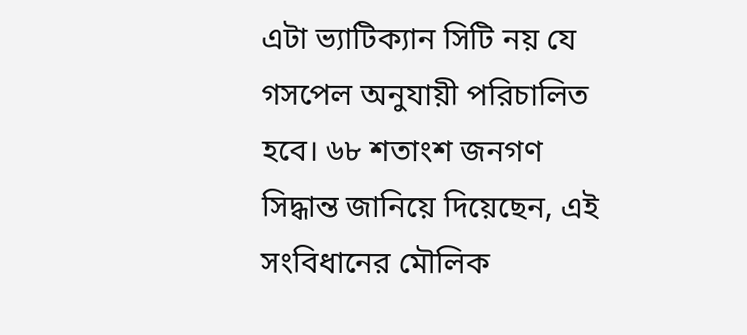এটা ভ্যাটিক্যান সিটি নয় যে গসপেল অনুযায়ী পরিচালিত হবে। ৬৮ শতাংশ জনগণ সিদ্ধান্ত জানিয়ে দিয়েছেন, এই সংবিধানের মৌলিক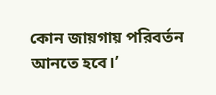কোন জায়গায় পরিবর্তন আনতে হবে।’